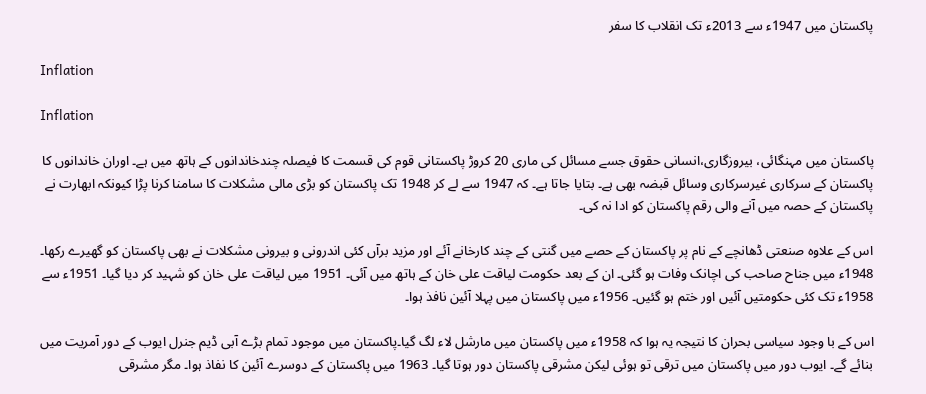پاکستان میں 1947ء سے 2013ء تک انقلاب کا سفر

Inflation

Inflation

پاکستان میں مہنگائی، بیروزگاری،انسانی حقوق جسے مسائل کی ماری 20 کروڑ پاکستانی قوم کی قسمت کا فیصلہ چندخاندانوں کے ہاتھ میں ہے۔ اوران خاندانوں کا پاکستان کے سرکاری غیرسرکاری وسائل قبضہ بھی ہے۔ بتایا جاتا ہے۔ کہ 1947 سے لے کر 1948 تک پاکستان کو بڑی مالی مشکلات کا سامنا کرنا پڑا کیونکہ ابھارت نے پاکستان کے حصہ میں آنے والی رقم پاکستان کو ادا نہ کی۔

اس کے علاوہ صنعتی ڈھانچے کے نام پر پاکستان کے حصے میں گنتی کے چند کارخانے آئے اور مزید برآں کئی اندرونی و بیرونی مشکلات نے بھی پاکستان کو گھیرے رکھا۔ 1948ء میں جناح صاحب کی اچانک وفات ہو گئی۔ ان کے بعد حکومت لیاقت علی خان کے ہاتھ میں آئی۔ 1951 میں لیاقت علی خان کو شہید کر دیا گیا۔ 1951ء سے 1958ء تک کئی حکومتیں آئیں اور ختم ہو گئیں۔ 1956ء میں پاکستان میں پہلا آئین نافذ ہوا۔

اس کے با وجود سیاسی بحران کا نتیجہ یہ ہوا کہ 1958ء میں پاکستان میں مارشل لاء لگ گیا۔پاکستان میں موجود تمام بڑے آبی ڈیم جنرل ایوب کے دور آمریت میں بنائے گے۔ ایوب دور میں پاکستان میں ترقی تو ہوئی لیکن مشرقی پاکستان دور ہوتا گیا۔ 1963 میں پاکستان کے دوسرے آئین کا نفاذ ہوا۔ مگر مشرقی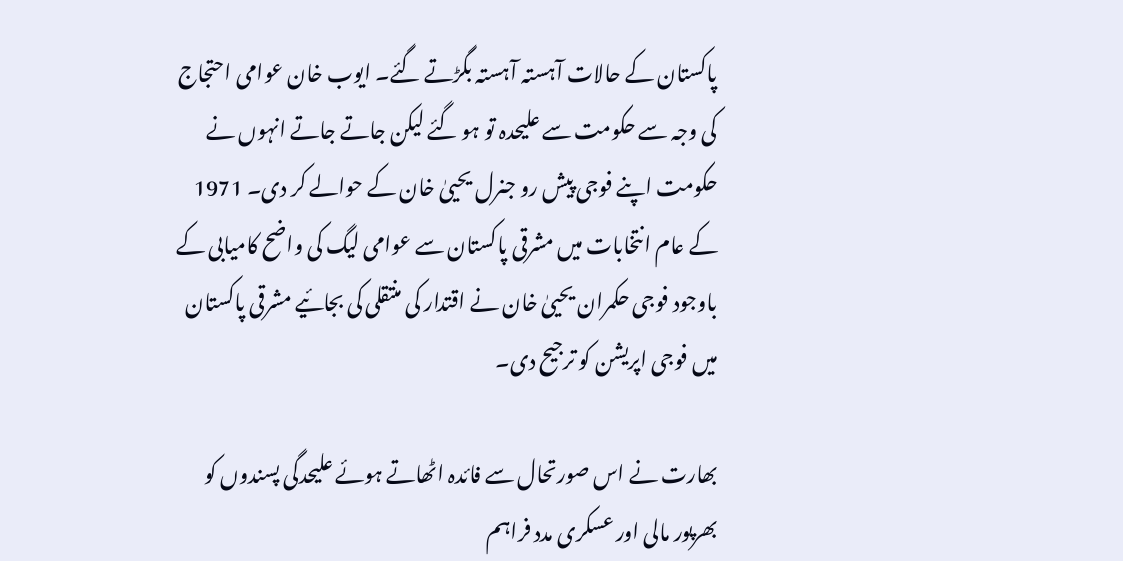پاکستان کے حالات آہستہ آہستہ بگڑتے گئے۔ ایوب خان عوامی احتجاج کی وجہ سے حکومت سے علیحدہ تو ہو گئے لیکن جاتے جاتے انہوں نے حکومت اپنے فوجی پیش رو جنرل یحییٰ خان کے حوالے کر دی۔ 1971 کے عام انتخابات میں مشرقی پاکستان سے عوامی لیگ کی واضح کامیابی کے باوجود فوجی حکمران یحییٰ خان نے اقتدار کی منتقلی کی بجائیے مشرقی پاکستان میں فوجی اپریشن کو ترجیح دی۔

بھارت نے اس صورتحال سے فائدہ اٹھاتے ہوئے علیحدگی پسندوں کو بھرپور مالی اور عسکری مدد فراہم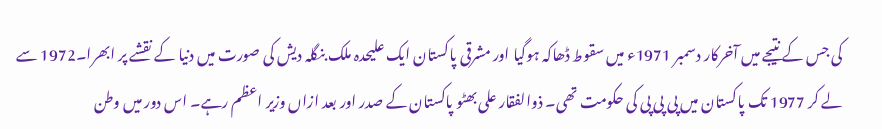کی جس کے نتیجے میں آخرکار دسمبر 1971ء میں سقوط ڈھاکہ ہوگیا اور مشرقی پاکستان ایک علیحدہ ملک بنگلہ دیش کی صورت میں دنیا کے نقشے پر ابھرا۔1972 سے لے کر 1977 تک پاکستان میں پی پی پی کی حکومت تھی۔ ذوالفقار علی بھٹو پاکستان کے صدر اور بعد ازاں وزیر اعظم رہے۔ اس دور میں وطن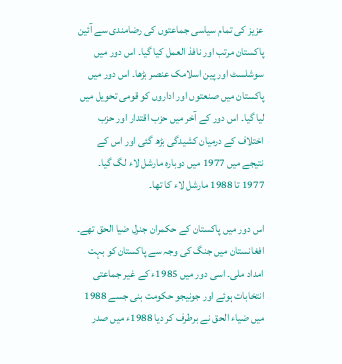عزیز کی تمام سیاسی جماعتوں کی رضامندی سے آئین پاکستان مرتب اور نافذ العمل کیا گیا۔ اس دور میں سوشلسٹ اور پین اسلامک عنصر بڑھا۔ اس دور میں پاکستان میں صنعتوں اور اداروں کو قومی تحویل میں لیا گیا۔ اس دور کے آخر میں حزب اقتدار اور حزب اختلاف کے درمیان کشیدگی بڑھ گئی اور اس کے نتیجے میں 1977 میں دوبارہ مارشل لاء لگ گیا۔ 1977 تا 1988 مارشل لاء کا تھا۔

اس دور میں پاکستان کے حکمران جنرل ضیا الحق تھے۔ افغانستان میں جنگ کی وجہ سے پاکستان کو بہت امداد ملی۔ اسی دور میں 1985ء کے غیر جماعتی انتخابات ہوئے اور جونیجو حکومت بنی جسے 1988 میں ضیاء الحق نے برطرف کر دیا 1988ء میں صدر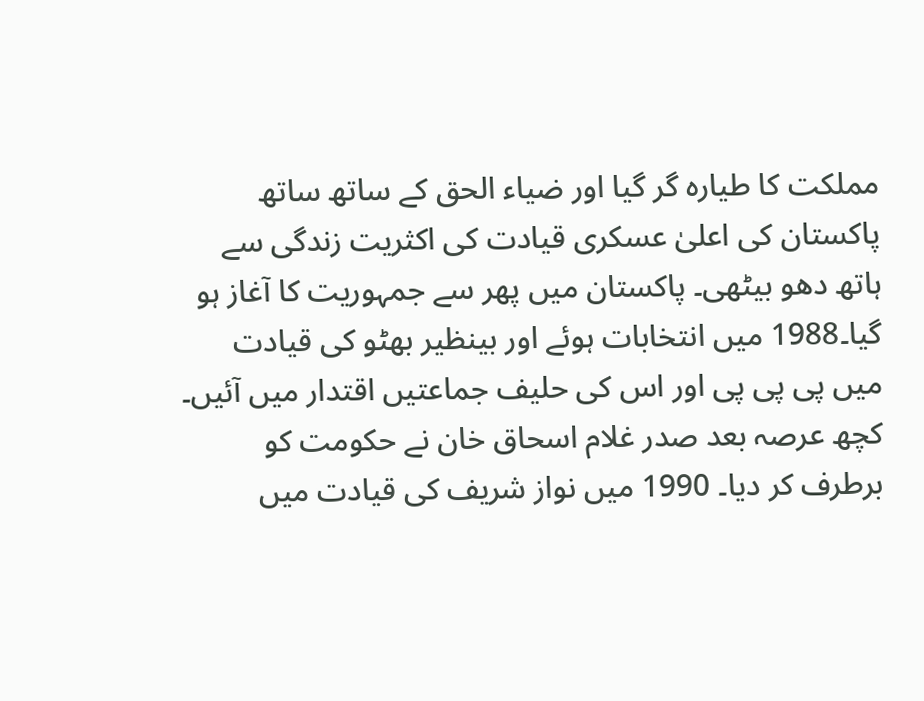مملکت کا طیارہ گر گیا اور ضیاء الحق کے ساتھ ساتھ پاکستان کی اعلیٰ عسکری قیادت کی اکثریت زندگی سے ہاتھ دھو بیٹھی۔ پاکستان میں پھر سے جمہوریت کا آغاز ہو گیا۔1988 میں انتخابات ہوئے اور بینظیر بھٹو کی قیادت میں پی پی پی اور اس کی حلیف جماعتیں اقتدار میں آئیں۔ کچھ عرصہ بعد صدر غلام اسحاق خان نے حکومت کو برطرف کر دیا۔ 1990 میں نواز شریف کی قیادت میں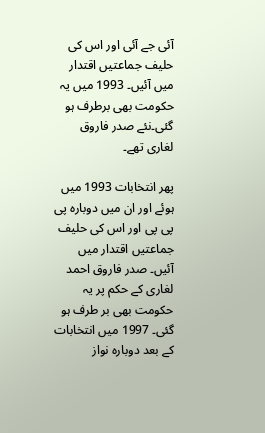آئی جے آئی اور اس کی حلیف جماعتیں اقتدار میں آئیں۔ 1993 میں یہ حکومت بھی برطرف ہو گئی۔نئے صدر فاروق لغاری تھے۔

پھر انتخابات 1993 میں ہوئے اور ان میں دوبارہ پی پی پی اور اس کی حلیف جماعتیں اقتدار میں آئیں۔ صدر فاروق احمد لغاری کے حکم پر یہ حکومت بھی بر طرف ہو گئی۔ 1997 میں انتخابات کے بعد دوبارہ نواز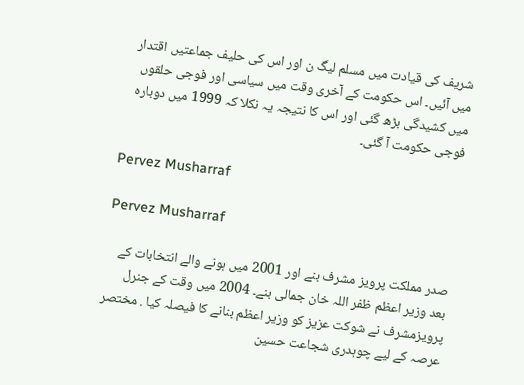شریف کی قیادت میں مسلم لیگ ن اور اس کی حلیف جماعتیں اقتدار میں آئیں۔ اس حکومت کے آخری وقت میں سیاسی اور فوجی حلقوں میں کشیدگی بڑھ گئی اور اس کا نتیجہ یہ نکلا کہ 1999 میں دوبارہ فوجی حکومت آ گئی۔

Pervez Musharraf

Pervez Musharraf

صدر مملکت پرویز مشرف بنے اور 2001 میں ہونے والے انتخابات کے بعد وزیر اعظم ظفر اللہ خان جمالی بنے۔ 2004 میں وقت کے جنرل پرویزمشرف نے شوکت عزیز کو وزیر اعظم بنانے کا فیصلہ کیا . مختصر عرصہ کے لیے چوہدری شجاعت حسین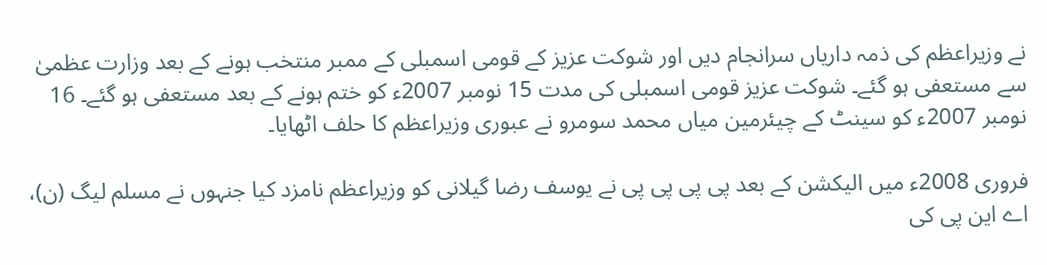نے وزیراعظم کی ذمہ داریاں سرانجام دیں اور شوکت عزیز کے قومی اسمبلی کے ممبر منتخب ہونے کے بعد وزارت عظمیٰ سے مستعفی ہو گئے۔ شوکت عزیز قومی اسمبلی کی مدت 15 نومبر 2007ء کو ختم ہونے کے بعد مستعفی ہو گئے۔ 16 نومبر 2007ء کو سینٹ کے چیئرمین میاں محمد سومرو نے عبوری وزیراعظم کا حلف اٹھایا۔

فروری 2008ء میں الیکشن کے بعد پی پی پی پی نے یوسف رضا گیلانی کو وزیراعظم نامزد کیا جنہوں نے مسلم لیگ (ن)، اے این پی کی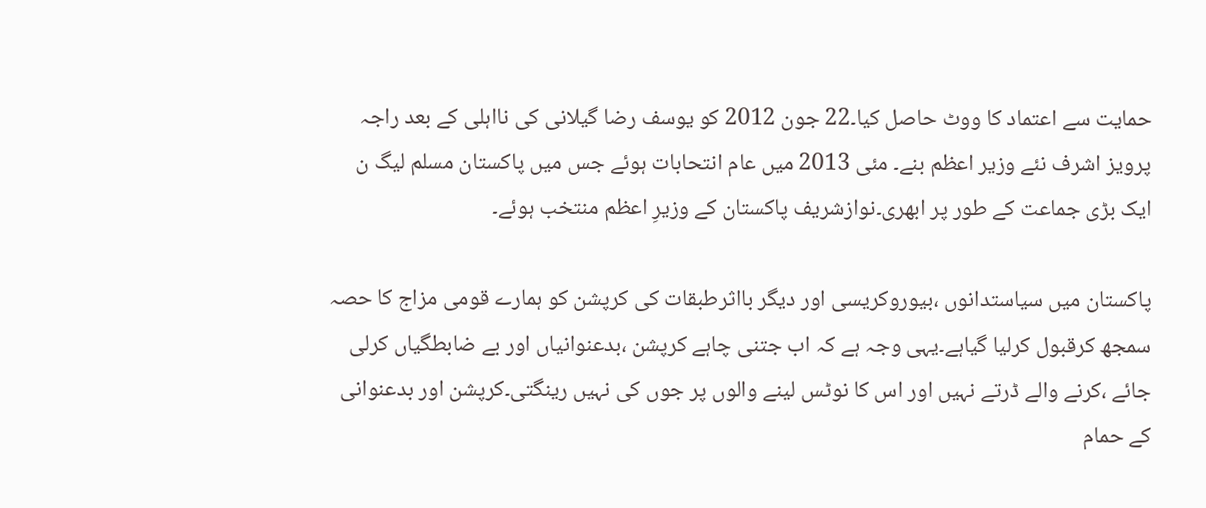حمایت سے اعتماد کا ووٹ حاصل کیا۔22 جون 2012 کو یوسف رضا گیلانی کی نااہلی کے بعد راجہ پرویز اشرف نئے وزیر اعظم بنے۔ مئی 2013 میں عام انتحابات ہوئے جس میں پاکستان مسلم لیگ ن ایک بڑی جماعت کے طور پر ابھری۔نوازشریف پاکستان کے وزیرِ اعظم منتخب ہوئے۔

پاکستان میں سیاستدانوں ،بیوروکریسی اور دیگر بااثرطبقات کی کرپشن کو ہمارے قومی مزاج کا حصہ سمجھ کرقبول کرلیا گیاہے۔یہی وجہ ہے کہ اب جتنی چاہے کرپشن ،بدعنوانیاں اور بے ضابطگیاں کرلی جائے ،کرنے والے ڈرتے نہیں اور اس کا نوٹس لینے والوں پر جوں کی نہیں رینگتی۔کرپشن اور بدعنوانی کے حمام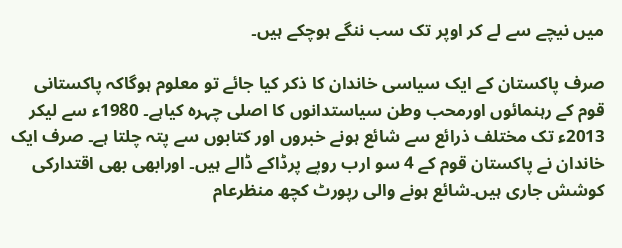میں نیچے سے لے کر اوپر تک سب ننگے ہوچکے ہیں۔

صرف پاکستان کے ایک سیاسی خاندان کا ذکر کیا جائے تو معلوم ہوگاکہ پاکستانی قوم کے رہنمائوں اورمحب وطن سیاستدانوں کا اصلی چہرہ کیاہے۔ 1980ء سے لیکر 2013ء تک مختلف ذرائع سے شائع ہونے خبروں اور کتابوں سے پتہ چلتا ہے۔ صرف ایک خاندان نے پاکستان قوم کے 4 سو ارب روپے پرڈاکے ڈالے ہیں۔ اورابھی بھی اقتدارکی کوشش جاری ہیں۔شائع ہونے والی رپورٹ کچھ منظرعام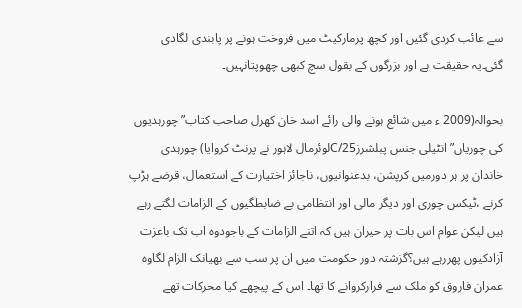سے عائب کردی گئیں اور کچھ پرمارکیٹ میں فروخت ہونے پر پابندی لگادی گئی۔یہ حقیقت ہے اور بزرگوں کے بقول سچ کبھی چھوپتانہیں۔

بحوالہ(2009 ء میں شائع ہونے والی رائے اسد خان کھرل صاحب کتاب”چورہدیوں کی چوریاں”انٹیلی جنس پبلشرز25/Cلوئرمال لاہور نے پرنٹ کروایا) چورہدی خاندان پر ہر دورمیں کرپشن، بدعنوانیوں، ناجائز اختیارت کے استعمال، قرضے ہڑپ کرنے ،ٹیکس چوری اور دیگر مالی اور انتظامی بے ضابطگیوں کے الزامات لگتے رہے ہیں لیکن عوام اس بات پر حیران ہیں کہ اتنے الزامات کے باجودوہ اب تک باعزت آزادکیوں پھررہے ہیں؟گزشتہ دور حکومت میں ان پر سب سے بھیانک الزام لگاوہ عمران فاروق کو ملک سے فرارکروانے کا تھا۔ اس کے پیچھے کیا محرکات تھے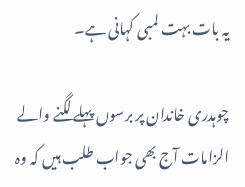یہ بات بہت لمبی کہانی ہے۔

چوہدری خاندان پر برسوں پہلے لگنے والے الزامات آج بھی جواب طلب ہیں کہ وہ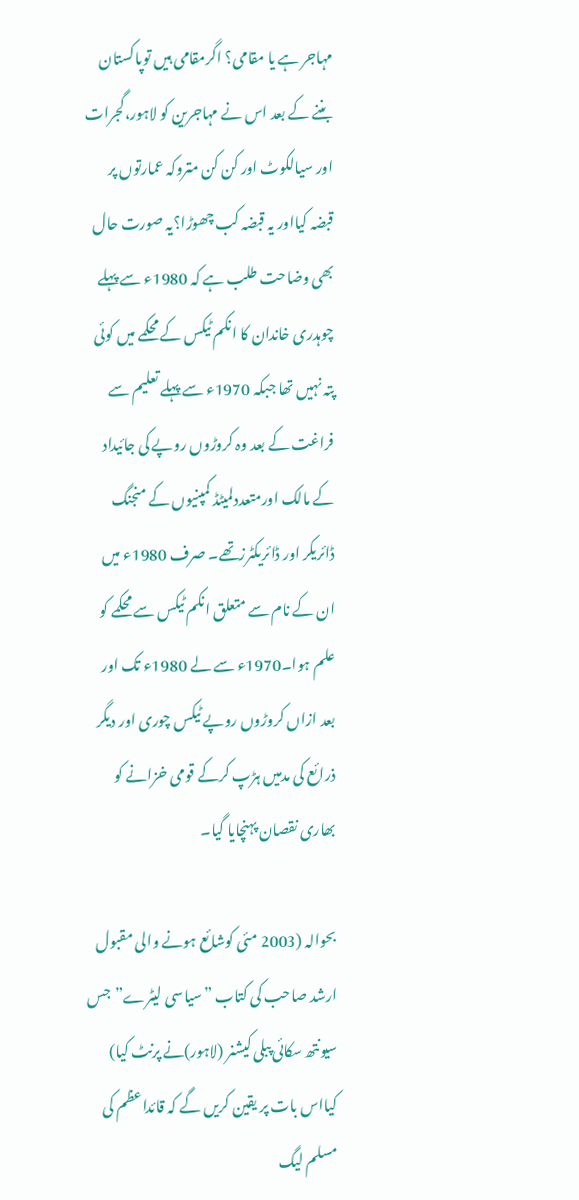مہاجر ہے یا مقامی؟ اگرمقامی ہیں توپاکستان بننے کے بعد اس نے مہاجرین کو لاہور،گجرات اور سیالکوٹ اور کن کن متروکہ عمارتوں پر قبضہ کیااور یہ قبضہ کب چھوڑا؟یہ صورت حال بھی وضاحت طلب ہے کہ 1980ء سے پہلے چوہدری خاندان کا انکم ٹیکس کے محکمے میں کوئی پتہ نہیں تھا جبکہ 1970ء سے پہلے تعلیم سے فراغت کے بعد وہ کروڑوں روپے کی جائیداد کے مالک اورمتعددلمیٹڈ کمپنیوں کے منجنگ ڈائریکر اور ڈائریکٹرزتھے۔ صرف 1980ء میں ان کے نام سے متعلق انکم ٹیکس سے محکمے کو علم ہوا۔1970ء سے لے 1980ء تک اور بعد ازاں کروڑوں روپے ٹیکس چوری اور دیگر ذرائع کی مدمیں ہڑپ کرکے قومی خزانے کو بھاری نقصان پہنچایا گیا۔

بحوالہ (2003 مئی کوشائع ہونے والی مقبول ارشد صاحب کی کتاب ”سیاسی لیٹرے”جس سیونتھ سکائی پبلی کیشنر (لاہور)نے پرنٹ کیا) کیااس بات پر یقین کریں گے کہ قائداعظم کی مسلم لیگ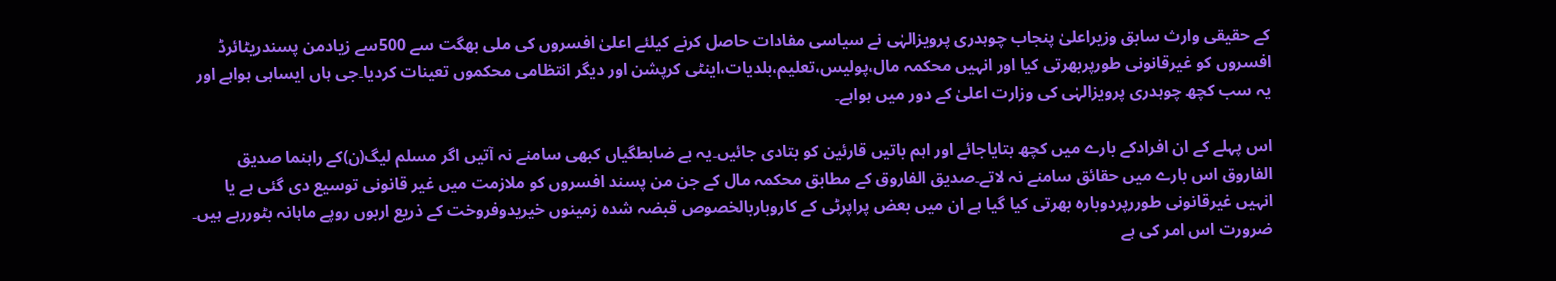کے حقیقی وارث سابق وزیراعلیٰ پنجاب چوہدری پرویزالہٰی نے سیاسی مفادات حاصل کرنے کیلئے اعلیٰ افسروں کی ملی بھگت سے 500سے زیادمن پسندریٹائرڈ افسروں کو غیرقانونی طورپربھرتی کیا اور انہیں محکمہ مال،پولیس،تعلیم،بلدیات،اینٹی کرپشن اور دیگر انتظامی محکموں تعینات کردیا۔جی ہاں ایساہی ہواہے اور یہ سب کچھ چوہدری پرویزالہٰی کی وزارت اعلیٰ کے دور میں ہواہے۔

اس پہلے کے ان افرادکے بارے میں کچھ بتایاجائے اور اہم باتیں قارئین کو بتادی جائیں۔یہ بے ضابطگیاں کبھی سامنے نہ آتیں اگر مسلم لیگ(ن)کے راہنما صدیق الفاروق اس بارے میں حقائق سامنے نہ لاتے۔صدیق الفاروق کے مطابق محکمہ مال کے جن من پسند افسروں کو ملازمت میں غیر قانونی توسیع دی گئی ہے یا انہیں غیرقانونی طوررپردوبارہ بھرتی کیا گیا ہے ان میں بعض پراپرٹی کے کاروباربالخصوص قبضہ شدہ زمینوں خیریدوفروخت کے ذریع اربوں روپے ماہانہ بٹوررہے ہیں۔ ضرورت اس امر کی ہے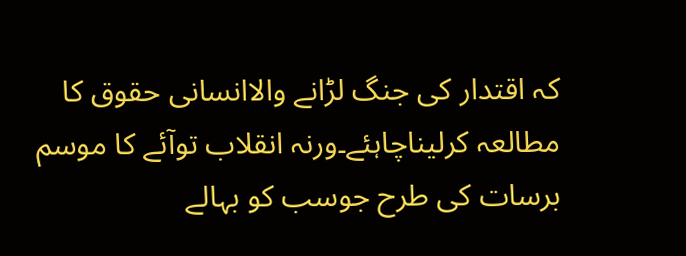کہ اقتدار کی جنگ لڑانے والاانسانی حقوق کا مطالعہ کرلیناچاہئے۔ورنہ انقلاب توآئے کا موسم برسات کی طرح جوسب کو بہالے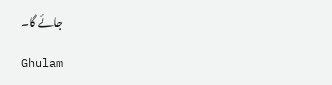جائے گا۔

Ghulam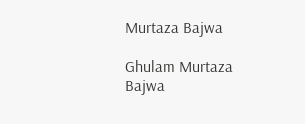Murtaza Bajwa

Ghulam Murtaza Bajwa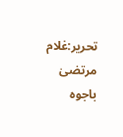تحریر:غلام مرتضیٰ باجوہ